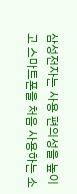삼성전자는 사용 편의성을 높이고 스마트폰을 처음 사용하는 소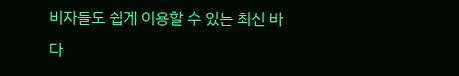비자들도 쉽게 이용할 수 있는 최신 바다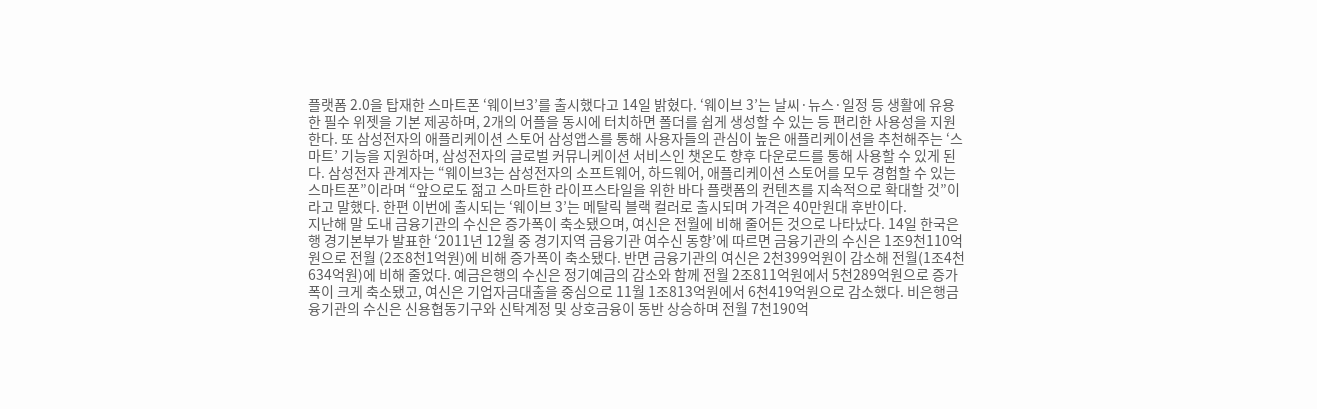플랫폼 2.0을 탑재한 스마트폰 ‘웨이브3’를 출시했다고 14일 밝혔다. ‘웨이브 3’는 날씨·뉴스·일정 등 생활에 유용한 필수 위젯을 기본 제공하며, 2개의 어플을 동시에 터치하면 폴더를 쉽게 생성할 수 있는 등 편리한 사용성을 지원한다. 또 삼성전자의 애플리케이션 스토어 삼성앱스를 통해 사용자들의 관심이 높은 애플리케이션을 추천해주는 ‘스마트’ 기능을 지원하며, 삼성전자의 글로벌 커뮤니케이션 서비스인 챗온도 향후 다운로드를 통해 사용할 수 있게 된다. 삼성전자 관계자는 “웨이브3는 삼성전자의 소프트웨어, 하드웨어, 애플리케이션 스토어를 모두 경험할 수 있는 스마트폰”이라며 “앞으로도 젊고 스마트한 라이프스타일을 위한 바다 플랫폼의 컨텐츠를 지속적으로 확대할 것”이라고 말했다. 한편 이번에 출시되는 ‘웨이브 3’는 메탈릭 블랙 컬러로 출시되며 가격은 40만원대 후반이다.
지난해 말 도내 금융기관의 수신은 증가폭이 축소됐으며, 여신은 전월에 비해 줄어든 것으로 나타났다. 14일 한국은행 경기본부가 발표한 ‘2011년 12월 중 경기지역 금융기관 여수신 동향’에 따르면 금융기관의 수신은 1조9천110억원으로 전월 (2조8천1억원)에 비해 증가폭이 축소됐다. 반면 금융기관의 여신은 2천399억원이 감소해 전월(1조4천634억원)에 비해 줄었다. 예금은행의 수신은 정기예금의 감소와 함께 전월 2조811억원에서 5천289억원으로 증가폭이 크게 축소됐고, 여신은 기업자금대출을 중심으로 11월 1조813억원에서 6천419억원으로 감소했다. 비은행금융기관의 수신은 신용협동기구와 신탁계정 및 상호금융이 동반 상승하며 전월 7천190억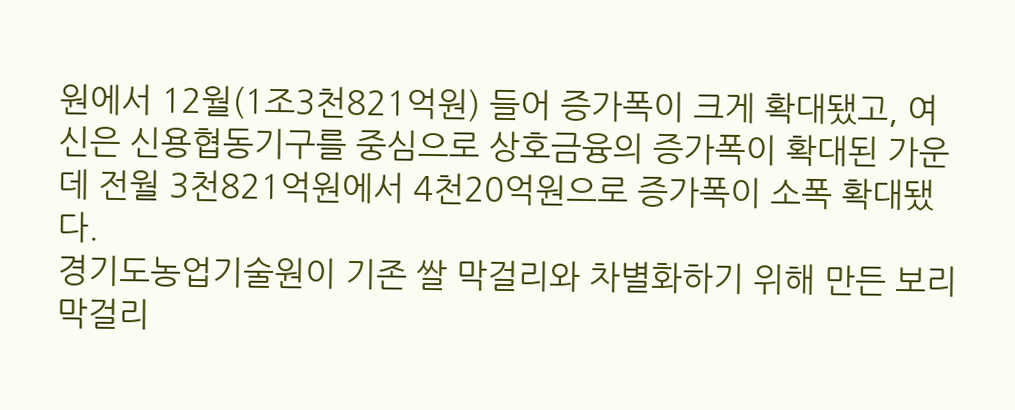원에서 12월(1조3천821억원) 들어 증가폭이 크게 확대됐고, 여신은 신용협동기구를 중심으로 상호금융의 증가폭이 확대된 가운데 전월 3천821억원에서 4천20억원으로 증가폭이 소폭 확대됐다.
경기도농업기술원이 기존 쌀 막걸리와 차별화하기 위해 만든 보리막걸리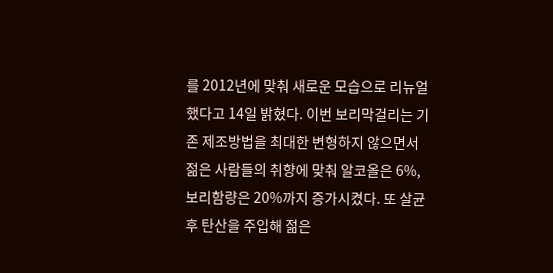를 2012년에 맞춰 새로운 모습으로 리뉴얼했다고 14일 밝혔다. 이번 보리막걸리는 기존 제조방법을 최대한 변형하지 않으면서 젊은 사람들의 취향에 맞춰 알코올은 6%, 보리함량은 20%까지 증가시켰다. 또 살균 후 탄산을 주입해 젊은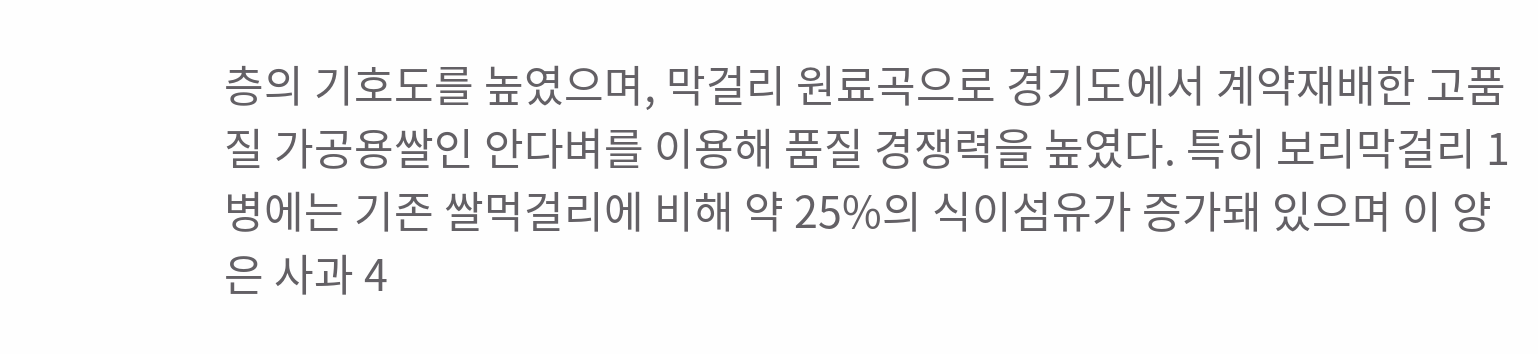층의 기호도를 높였으며, 막걸리 원료곡으로 경기도에서 계약재배한 고품질 가공용쌀인 안다벼를 이용해 품질 경쟁력을 높였다. 특히 보리막걸리 1병에는 기존 쌀먹걸리에 비해 약 25%의 식이섬유가 증가돼 있으며 이 양은 사과 4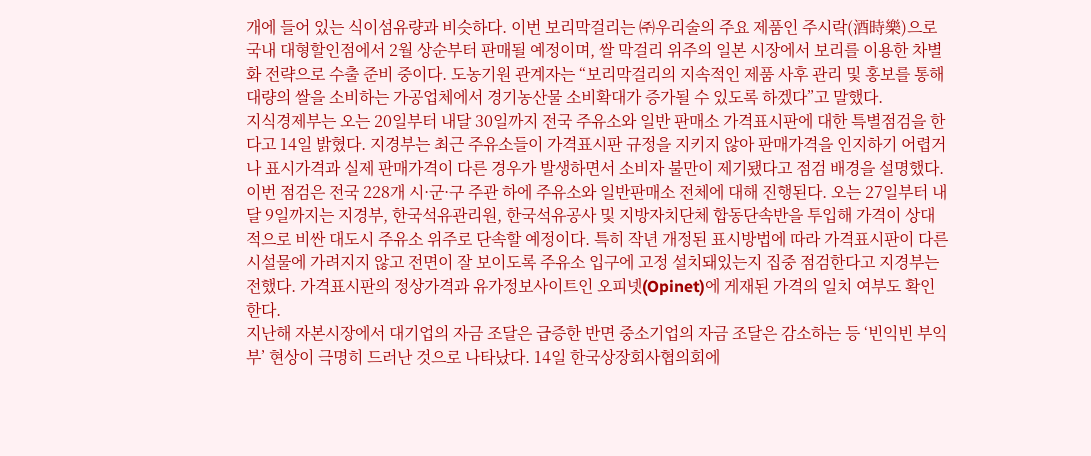개에 들어 있는 식이섬유량과 비슷하다. 이번 보리막걸리는 ㈜우리술의 주요 제품인 주시락(酒時樂)으로 국내 대형할인점에서 2월 상순부터 판매될 예정이며, 쌀 막걸리 위주의 일본 시장에서 보리를 이용한 차별화 전략으로 수출 준비 중이다. 도농기원 관계자는 “보리막걸리의 지속적인 제품 사후 관리 및 홍보를 통해 대량의 쌀을 소비하는 가공업체에서 경기농산물 소비확대가 증가될 수 있도록 하겠다”고 말했다.
지식경제부는 오는 20일부터 내달 30일까지 전국 주유소와 일반 판매소 가격표시판에 대한 특별점검을 한다고 14일 밝혔다. 지경부는 최근 주유소들이 가격표시판 규정을 지키지 않아 판매가격을 인지하기 어렵거나 표시가격과 실제 판매가격이 다른 경우가 발생하면서 소비자 불만이 제기됐다고 점검 배경을 설명했다. 이번 점검은 전국 228개 시·군·구 주관 하에 주유소와 일반판매소 전체에 대해 진행된다. 오는 27일부터 내달 9일까지는 지경부, 한국석유관리원, 한국석유공사 및 지방자치단체 합동단속반을 투입해 가격이 상대적으로 비싼 대도시 주유소 위주로 단속할 예정이다. 특히 작년 개정된 표시방법에 따라 가격표시판이 다른 시설물에 가려지지 않고 전면이 잘 보이도록 주유소 입구에 고정 설치돼있는지 집중 점검한다고 지경부는 전했다. 가격표시판의 정상가격과 유가정보사이트인 오피넷(Opinet)에 게재된 가격의 일치 여부도 확인한다.
지난해 자본시장에서 대기업의 자금 조달은 급증한 반면 중소기업의 자금 조달은 감소하는 등 ‘빈익빈 부익부’ 현상이 극명히 드러난 것으로 나타났다. 14일 한국상장회사협의회에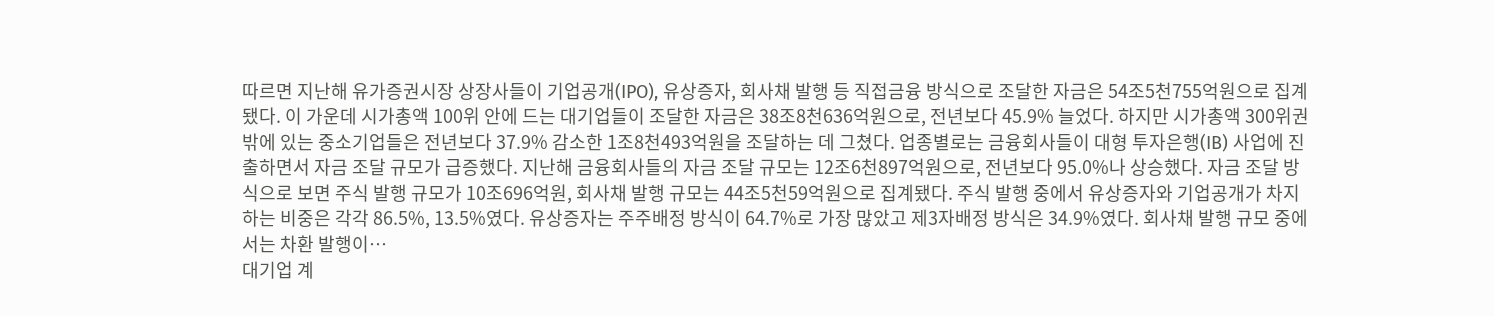따르면 지난해 유가증권시장 상장사들이 기업공개(IPO), 유상증자, 회사채 발행 등 직접금융 방식으로 조달한 자금은 54조5천755억원으로 집계됐다. 이 가운데 시가총액 100위 안에 드는 대기업들이 조달한 자금은 38조8천636억원으로, 전년보다 45.9% 늘었다. 하지만 시가총액 300위권 밖에 있는 중소기업들은 전년보다 37.9% 감소한 1조8천493억원을 조달하는 데 그쳤다. 업종별로는 금융회사들이 대형 투자은행(IB) 사업에 진출하면서 자금 조달 규모가 급증했다. 지난해 금융회사들의 자금 조달 규모는 12조6천897억원으로, 전년보다 95.0%나 상승했다. 자금 조달 방식으로 보면 주식 발행 규모가 10조696억원, 회사채 발행 규모는 44조5천59억원으로 집계됐다. 주식 발행 중에서 유상증자와 기업공개가 차지하는 비중은 각각 86.5%, 13.5%였다. 유상증자는 주주배정 방식이 64.7%로 가장 많았고 제3자배정 방식은 34.9%였다. 회사채 발행 규모 중에서는 차환 발행이…
대기업 계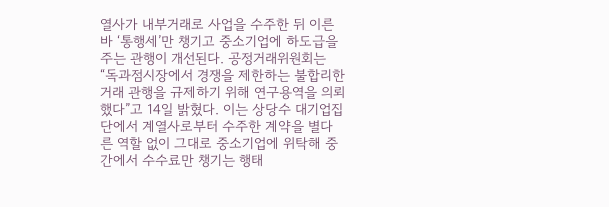열사가 내부거래로 사업을 수주한 뒤 이른바 ‘통행세’만 챙기고 중소기업에 하도급을 주는 관행이 개선된다. 공정거래위원회는 “독과점시장에서 경쟁을 제한하는 불합리한 거래 관행을 규제하기 위해 연구용역을 의뢰했다”고 14일 밝혔다. 이는 상당수 대기업집단에서 계열사로부터 수주한 계약을 별다른 역할 없이 그대로 중소기업에 위탁해 중간에서 수수료만 챙기는 행태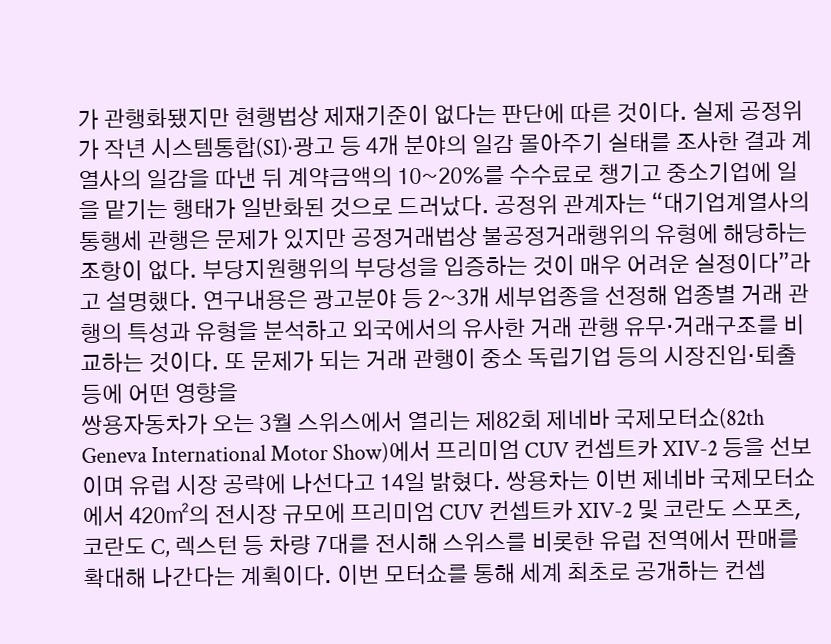가 관행화됐지만 현행법상 제재기준이 없다는 판단에 따른 것이다. 실제 공정위가 작년 시스템통합(SI)·광고 등 4개 분야의 일감 몰아주기 실태를 조사한 결과 계열사의 일감을 따낸 뒤 계약금액의 10~20%를 수수료로 챙기고 중소기업에 일을 맡기는 행태가 일반화된 것으로 드러났다. 공정위 관계자는 “대기업계열사의 통행세 관행은 문제가 있지만 공정거래법상 불공정거래행위의 유형에 해당하는 조항이 없다. 부당지원행위의 부당성을 입증하는 것이 매우 어려운 실정이다”라고 설명했다. 연구내용은 광고분야 등 2~3개 세부업종을 선정해 업종별 거래 관행의 특성과 유형을 분석하고 외국에서의 유사한 거래 관행 유무·거래구조를 비교하는 것이다. 또 문제가 되는 거래 관행이 중소 독립기업 등의 시장진입·퇴출 등에 어떤 영향을
쌍용자동차가 오는 3월 스위스에서 열리는 제82회 제네바 국제모터쇼(82th Geneva International Motor Show)에서 프리미엄 CUV 컨셉트카 XIV-2 등을 선보이며 유럽 시장 공략에 나선다고 14일 밝혔다. 쌍용차는 이번 제네바 국제모터쇼에서 420㎡의 전시장 규모에 프리미엄 CUV 컨셉트카 XIV-2 및 코란도 스포츠, 코란도 C, 렉스턴 등 차량 7대를 전시해 스위스를 비롯한 유럽 전역에서 판매를 확대해 나간다는 계획이다. 이번 모터쇼를 통해 세계 최초로 공개하는 컨셉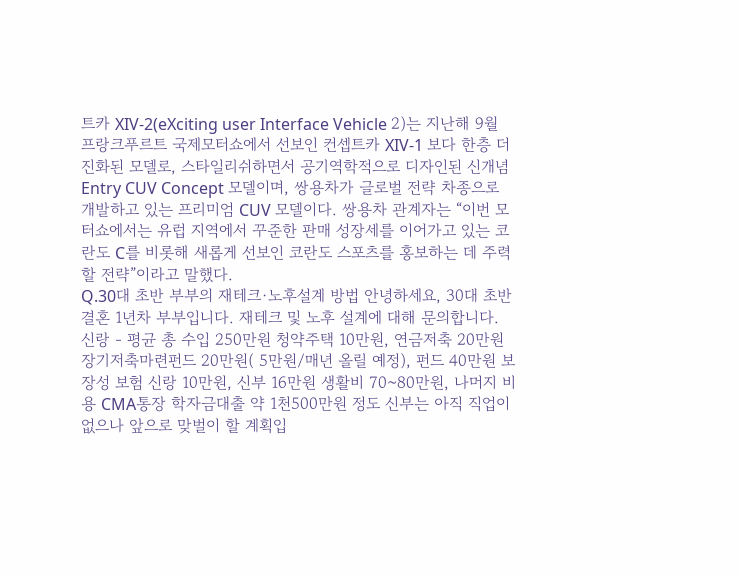트카 XIV-2(eXciting user Interface Vehicle 2)는 지난해 9월 프랑크푸르트 국제모터쇼에서 선보인 컨셉트카 XIV-1 보다 한층 더 진화된 모델로, 스타일리쉬하면서 공기역학적으로 디자인된 신개념 Entry CUV Concept 모델이며, 쌍용차가 글로벌 전략 차종으로 개발하고 있는 프리미엄 CUV 모델이다. 쌍용차 관계자는 “이번 모터쇼에서는 유럽 지역에서 꾸준한 판매 성장세를 이어가고 있는 코란도 C를 비롯해 새롭게 선보인 코란도 스포츠를 홍보하는 데 주력할 전략”이라고 말했다.
Q.30대 초반 부부의 재테크·노후설계 방법 안녕하세요, 30대 초반 결혼 1년차 부부입니다. 재테크 및 노후 설계에 대해 문의합니다. 신랑 - 평균 총 수입 250만원 청약주택 10만원, 연금저축 20만원 장기저축마련펀드 20만원( 5만원/매년 올릴 예정), 펀드 40만원 보장성 보험 신랑 10만원, 신부 16만원 생활비 70~80만원, 나머지 비용 CMA통장 학자금대출 약 1천500만원 정도 신부는 아직 직업이 없으나 앞으로 맞벌이 할 계획입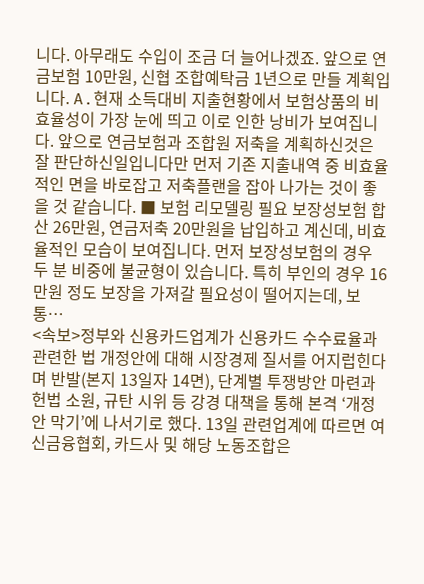니다. 아무래도 수입이 조금 더 늘어나겠죠. 앞으로 연금보험 10만원, 신협 조합예탁금 1년으로 만들 계획입니다. A.현재 소득대비 지출현황에서 보험상품의 비효율성이 가장 눈에 띄고 이로 인한 낭비가 보여집니다. 앞으로 연금보험과 조합원 저축을 계획하신것은 잘 판단하신일입니다만 먼저 기존 지출내역 중 비효율적인 면을 바로잡고 저축플랜을 잡아 나가는 것이 좋을 것 같습니다. ■ 보험 리모델링 필요 보장성보험 합산 26만원, 연금저축 20만원을 납입하고 계신데, 비효율적인 모습이 보여집니다. 먼저 보장성보험의 경우 두 분 비중에 불균형이 있습니다. 특히 부인의 경우 16만원 정도 보장을 가져갈 필요성이 떨어지는데, 보통…
<속보>정부와 신용카드업계가 신용카드 수수료율과 관련한 법 개정안에 대해 시장경제 질서를 어지럽힌다며 반발(본지 13일자 14면), 단계별 투쟁방안 마련과 헌법 소원, 규탄 시위 등 강경 대책을 통해 본격 ‘개정안 막기’에 나서기로 했다. 13일 관련업계에 따르면 여신금융협회, 카드사 및 해당 노동조합은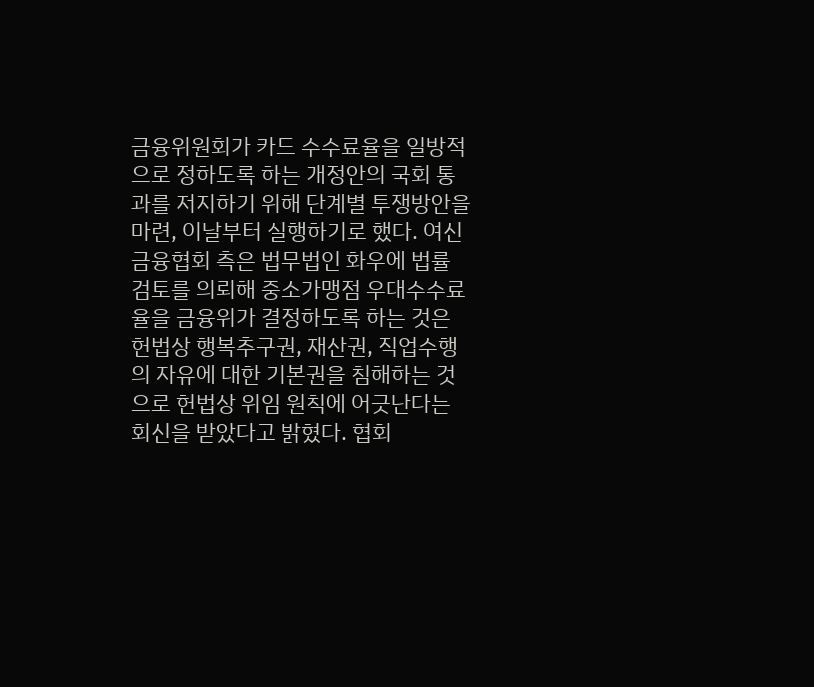금융위원회가 카드 수수료율을 일방적으로 정하도록 하는 개정안의 국회 통과를 저지하기 위해 단계별 투쟁방안을 마련, 이날부터 실행하기로 했다. 여신금융협회 측은 법무법인 화우에 법률 검토를 의뢰해 중소가맹점 우대수수료율을 금융위가 결정하도록 하는 것은 헌법상 행복추구권, 재산권, 직업수행의 자유에 대한 기본권을 침해하는 것으로 헌법상 위임 원칙에 어긋난다는 회신을 받았다고 밝혔다. 협회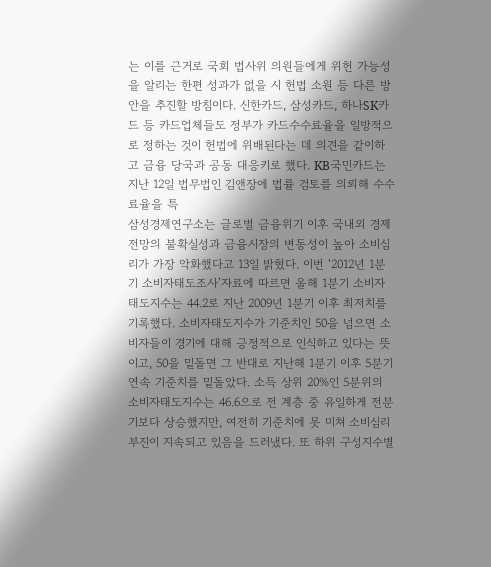는 이를 근거로 국회 법사위 의원들에게 위헌 가능성을 알리는 한편 성과가 없을 시 헌법 소원 등 다른 방안을 추진할 방침이다. 신한카드, 삼성카드, 하나SK카드 등 카드업체들도 정부가 카드수수료율을 일방적으로 정하는 것이 헌법에 위배된다는 데 의견을 같이하고 금융 당국과 공동 대응키로 했다. KB국민카드는 지난 12일 법무법인 김앤장에 법률 검토를 의뢰해 수수료율을 특
삼성경제연구소는 글로벌 금융위기 이후 국내외 경제전망의 불확실성과 금융시장의 변동성이 높아 소비심리가 가장 악화했다고 13일 밝혔다. 이번 ‘2012년 1분기 소비자태도조사’자료에 따르면 올해 1분기 소비자태도지수는 44.2로 지난 2009년 1분기 이후 최저치를 기록했다. 소비자태도지수가 기준치인 50을 넘으면 소비자들이 경기에 대해 긍정적으로 인식하고 있다는 뜻이고, 50을 밑돌면 그 반대로 지난해 1분기 이후 5분기 연속 기준치를 밑돌았다. 소득 상위 20%인 5분위의 소비자태도지수는 46.6으로 전 계층 중 유일하게 전분기보다 상승했지만, 여전히 기준치에 못 미쳐 소비심리 부진이 지속되고 있음을 드러냈다. 또 하위 구성지수별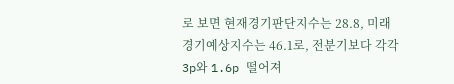로 보면 현재경기판단지수는 28.8, 미래경기예상지수는 46.1로, 전분기보다 각각 3p와 1.6p 떨어져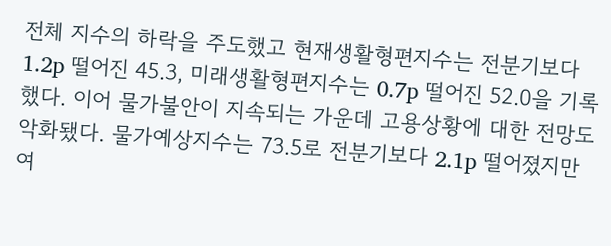전체 지수의 하락을 주도했고 현재생활형편지수는 전분기보다 1.2p 떨어진 45.3, 미래생활형편지수는 0.7p 떨어진 52.0을 기록했다. 이어 물가불안이 지속되는 가운데 고용상황에 대한 전망도 악화됐다. 물가예상지수는 73.5로 전분기보다 2.1p 떨어졌지만 여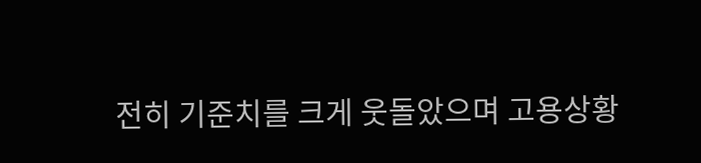전히 기준치를 크게 웃돌았으며 고용상황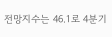전망지수는 46.1로 4분기